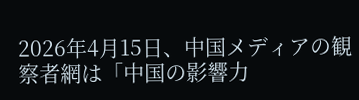2026年4月15日、中国メディアの観察者網は「中国の影響力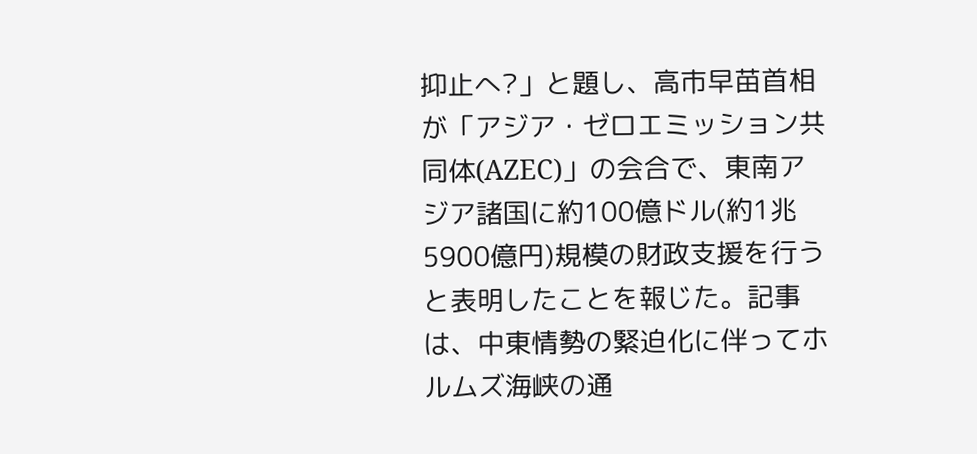抑止へ?」と題し、高市早苗首相が「アジア・ゼロエミッション共同体(AZEC)」の会合で、東南アジア諸国に約100億ドル(約1兆5900億円)規模の財政支援を行うと表明したことを報じた。記事は、中東情勢の緊迫化に伴ってホルムズ海峡の通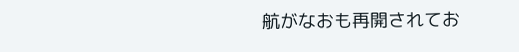航がなおも再開されてお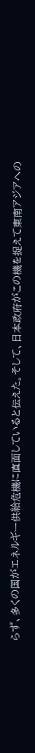らず、多くの国がエネルギー供給危機に直面していると伝えた。そして、日本政府がこの機を捉えて東南アジアへの